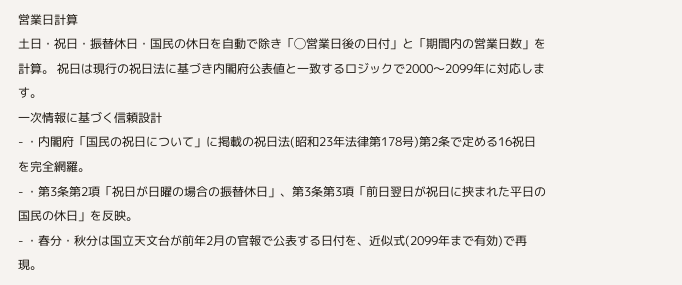営業日計算
土日・祝日・振替休日・国民の休日を自動で除き「◯営業日後の日付」と「期間内の営業日数」を計算。 祝日は現行の祝日法に基づき内閣府公表値と一致するロジックで2000〜2099年に対応します。
一次情報に基づく信頼設計
- ・内閣府「国民の祝日について」に掲載の祝日法(昭和23年法律第178号)第2条で定める16祝日を完全網羅。
- ・第3条第2項「祝日が日曜の場合の振替休日」、第3条第3項「前日翌日が祝日に挟まれた平日の国民の休日」を反映。
- ・春分・秋分は国立天文台が前年2月の官報で公表する日付を、近似式(2099年まで有効)で再現。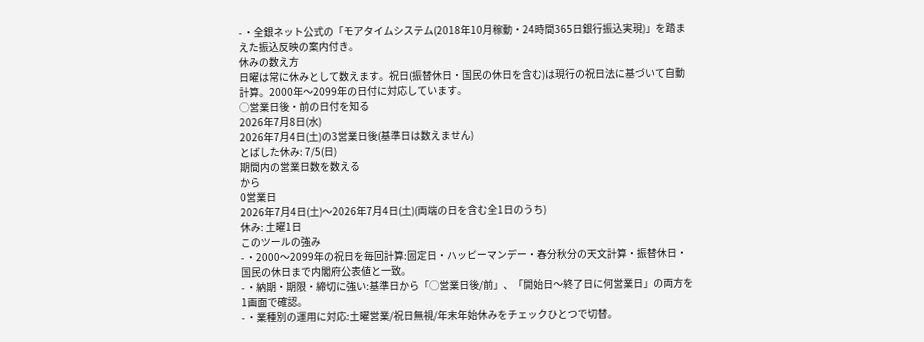- ・全銀ネット公式の「モアタイムシステム(2018年10月稼動・24時間365日銀行振込実現)」を踏まえた振込反映の案内付き。
休みの数え方
日曜は常に休みとして数えます。祝日(振替休日・国民の休日を含む)は現行の祝日法に基づいて自動計算。2000年〜2099年の日付に対応しています。
◯営業日後・前の日付を知る
2026年7月8日(水)
2026年7月4日(土)の3営業日後(基準日は数えません)
とばした休み: 7/5(日)
期間内の営業日数を数える
から
0営業日
2026年7月4日(土)〜2026年7月4日(土)(両端の日を含む全1日のうち)
休み: 土曜1日
このツールの強み
- ・2000〜2099年の祝日を毎回計算:固定日・ハッピーマンデー・春分秋分の天文計算・振替休日・国民の休日まで内閣府公表値と一致。
- ・納期・期限・締切に強い:基準日から「◯営業日後/前」、「開始日〜終了日に何営業日」の両方を1画面で確認。
- ・業種別の運用に対応:土曜営業/祝日無視/年末年始休みをチェックひとつで切替。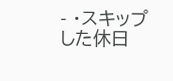- ・スキップした休日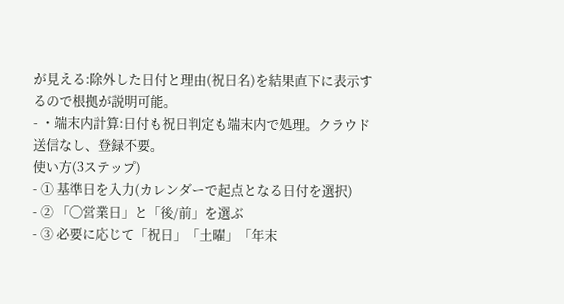が見える:除外した日付と理由(祝日名)を結果直下に表示するので根拠が説明可能。
- ・端末内計算:日付も祝日判定も端末内で処理。クラウド送信なし、登録不要。
使い方(3ステップ)
- ① 基準日を入力(カレンダーで起点となる日付を選択)
- ② 「◯営業日」と「後/前」を選ぶ
- ③ 必要に応じて「祝日」「土曜」「年末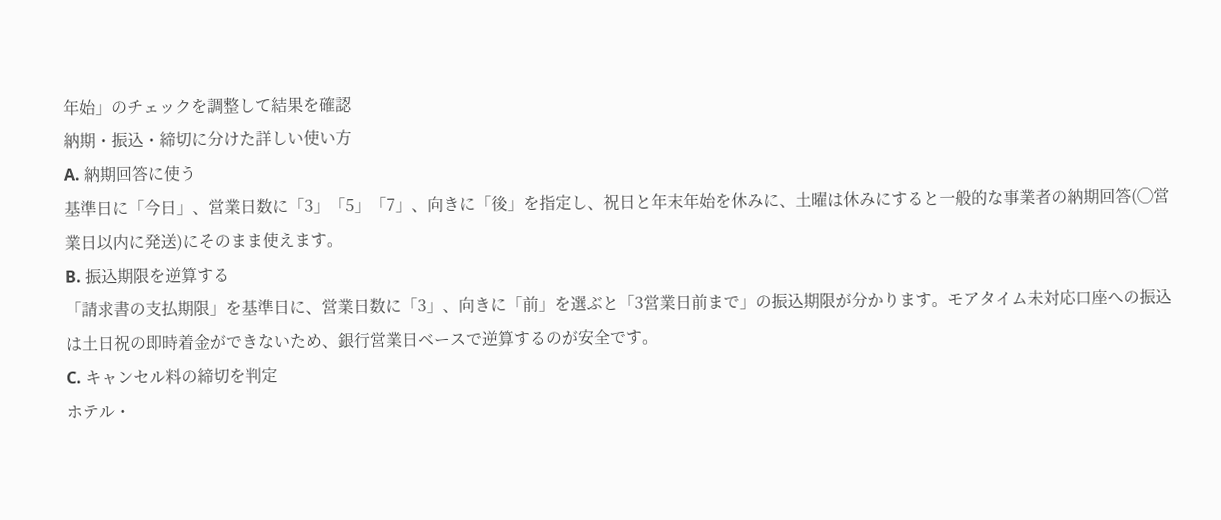年始」のチェックを調整して結果を確認
納期・振込・締切に分けた詳しい使い方
A. 納期回答に使う
基準日に「今日」、営業日数に「3」「5」「7」、向きに「後」を指定し、祝日と年末年始を休みに、土曜は休みにすると一般的な事業者の納期回答(◯営業日以内に発送)にそのまま使えます。
B. 振込期限を逆算する
「請求書の支払期限」を基準日に、営業日数に「3」、向きに「前」を選ぶと「3営業日前まで」の振込期限が分かります。モアタイム未対応口座への振込は土日祝の即時着金ができないため、銀行営業日ベースで逆算するのが安全です。
C. キャンセル料の締切を判定
ホテル・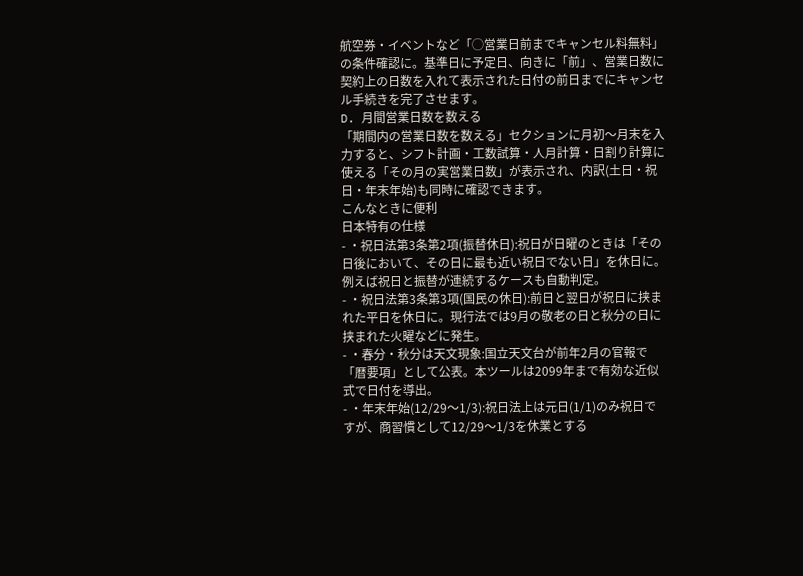航空券・イベントなど「◯営業日前までキャンセル料無料」の条件確認に。基準日に予定日、向きに「前」、営業日数に契約上の日数を入れて表示された日付の前日までにキャンセル手続きを完了させます。
D. 月間営業日数を数える
「期間内の営業日数を数える」セクションに月初〜月末を入力すると、シフト計画・工数試算・人月計算・日割り計算に使える「その月の実営業日数」が表示され、内訳(土日・祝日・年末年始)も同時に確認できます。
こんなときに便利
日本特有の仕様
- ・祝日法第3条第2項(振替休日):祝日が日曜のときは「その日後において、その日に最も近い祝日でない日」を休日に。例えば祝日と振替が連続するケースも自動判定。
- ・祝日法第3条第3項(国民の休日):前日と翌日が祝日に挟まれた平日を休日に。現行法では9月の敬老の日と秋分の日に挟まれた火曜などに発生。
- ・春分・秋分は天文現象:国立天文台が前年2月の官報で「暦要項」として公表。本ツールは2099年まで有効な近似式で日付を導出。
- ・年末年始(12/29〜1/3):祝日法上は元日(1/1)のみ祝日ですが、商習慣として12/29〜1/3を休業とする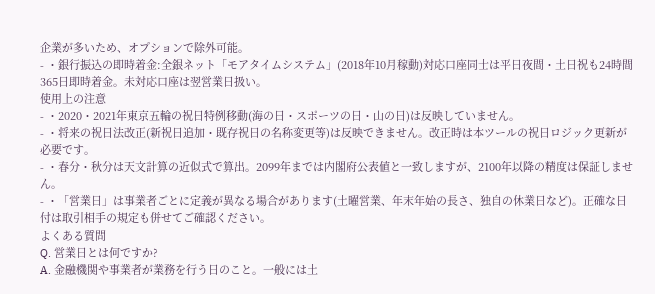企業が多いため、オプションで除外可能。
- ・銀行振込の即時着金:全銀ネット「モアタイムシステム」(2018年10月稼動)対応口座同士は平日夜間・土日祝も24時間365日即時着金。未対応口座は翌営業日扱い。
使用上の注意
- ・2020・2021年東京五輪の祝日特例移動(海の日・スポーツの日・山の日)は反映していません。
- ・将来の祝日法改正(新祝日追加・既存祝日の名称変更等)は反映できません。改正時は本ツールの祝日ロジック更新が必要です。
- ・春分・秋分は天文計算の近似式で算出。2099年までは内閣府公表値と一致しますが、2100年以降の精度は保証しません。
- ・「営業日」は事業者ごとに定義が異なる場合があります(土曜営業、年末年始の長さ、独自の休業日など)。正確な日付は取引相手の規定も併せてご確認ください。
よくある質問
Q. 営業日とは何ですか?
A. 金融機関や事業者が業務を行う日のこと。一般には土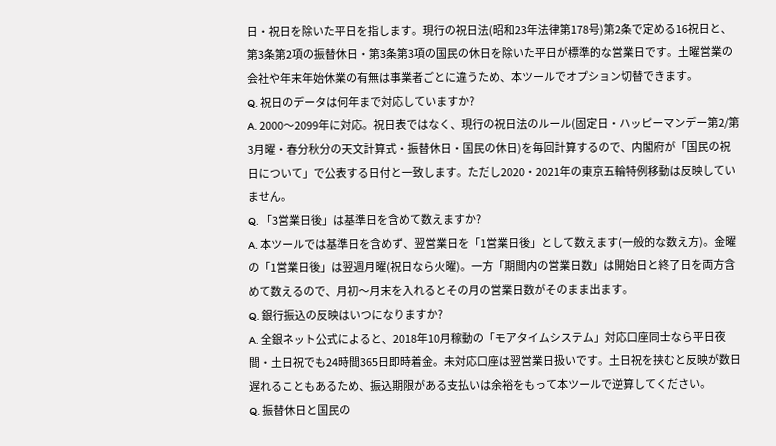日・祝日を除いた平日を指します。現行の祝日法(昭和23年法律第178号)第2条で定める16祝日と、第3条第2項の振替休日・第3条第3項の国民の休日を除いた平日が標準的な営業日です。土曜営業の会社や年末年始休業の有無は事業者ごとに違うため、本ツールでオプション切替できます。
Q. 祝日のデータは何年まで対応していますか?
A. 2000〜2099年に対応。祝日表ではなく、現行の祝日法のルール(固定日・ハッピーマンデー第2/第3月曜・春分秋分の天文計算式・振替休日・国民の休日)を毎回計算するので、内閣府が「国民の祝日について」で公表する日付と一致します。ただし2020・2021年の東京五輪特例移動は反映していません。
Q. 「3営業日後」は基準日を含めて数えますか?
A. 本ツールでは基準日を含めず、翌営業日を「1営業日後」として数えます(一般的な数え方)。金曜の「1営業日後」は翌週月曜(祝日なら火曜)。一方「期間内の営業日数」は開始日と終了日を両方含めて数えるので、月初〜月末を入れるとその月の営業日数がそのまま出ます。
Q. 銀行振込の反映はいつになりますか?
A. 全銀ネット公式によると、2018年10月稼動の「モアタイムシステム」対応口座同士なら平日夜間・土日祝でも24時間365日即時着金。未対応口座は翌営業日扱いです。土日祝を挟むと反映が数日遅れることもあるため、振込期限がある支払いは余裕をもって本ツールで逆算してください。
Q. 振替休日と国民の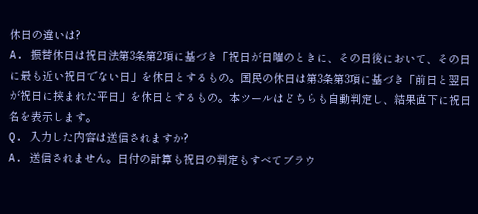休日の違いは?
A. 振替休日は祝日法第3条第2項に基づき「祝日が日曜のときに、その日後において、その日に最も近い祝日でない日」を休日とするもの。国民の休日は第3条第3項に基づき「前日と翌日が祝日に挟まれた平日」を休日とするもの。本ツールはどちらも自動判定し、結果直下に祝日名を表示します。
Q. 入力した内容は送信されますか?
A. 送信されません。日付の計算も祝日の判定もすべてブラウ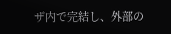ザ内で完結し、外部の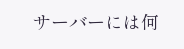サーバーには何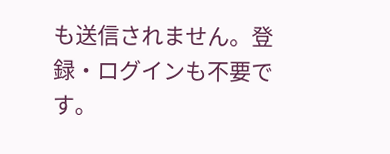も送信されません。登録・ログインも不要です。